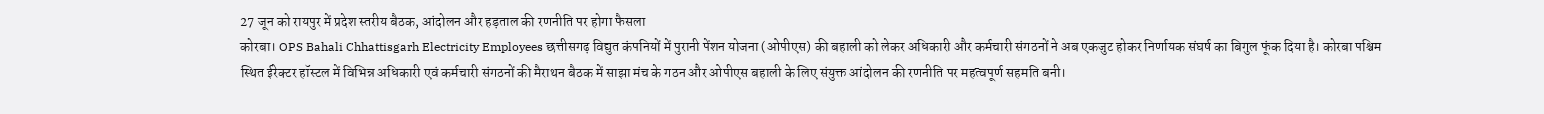27 जून को रायपुर में प्रदेश स्तरीय बैठक, आंदोलन और हड़ताल की रणनीति पर होगा फैसला
कोरबा। OPS Bahali Chhattisgarh Electricity Employees छत्तीसगढ़ विद्युत कंपनियों में पुरानी पेंशन योजना (ओपीएस) की बहाली को लेकर अधिकारी और कर्मचारी संगठनों ने अब एकजुट होकर निर्णायक संघर्ष का बिगुल फूंक दिया है। कोरबा पश्चिम स्थित ईरेक्टर हॉस्टल में विभिन्न अधिकारी एवं कर्मचारी संगठनों की मैराथन बैठक में साझा मंच के गठन और ओपीएस बहाली के लिए संयुक्त आंदोलन की रणनीति पर महत्वपूर्ण सहमति बनी।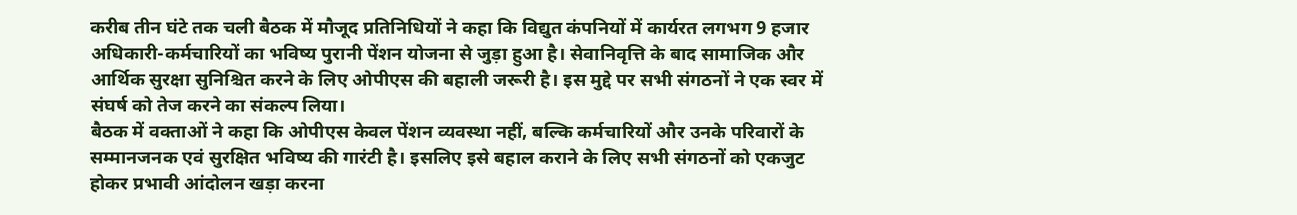करीब तीन घंटे तक चली बैठक में मौजूद प्रतिनिधियों ने कहा कि विद्युत कंपनियों में कार्यरत लगभग 9 हजार अधिकारी-कर्मचारियों का भविष्य पुरानी पेंशन योजना से जुड़ा हुआ है। सेवानिवृत्ति के बाद सामाजिक और आर्थिक सुरक्षा सुनिश्चित करने के लिए ओपीएस की बहाली जरूरी है। इस मुद्दे पर सभी संगठनों ने एक स्वर में संघर्ष को तेज करने का संकल्प लिया।
बैठक में वक्ताओं ने कहा कि ओपीएस केवल पेंशन व्यवस्था नहीं, बल्कि कर्मचारियों और उनके परिवारों के सम्मानजनक एवं सुरक्षित भविष्य की गारंटी है। इसलिए इसे बहाल कराने के लिए सभी संगठनों को एकजुट होकर प्रभावी आंदोलन खड़ा करना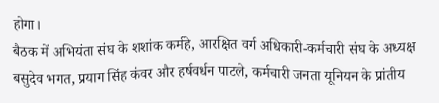होगा।
बैठक में अभियंता संघ के शशांक कर्महे, आरक्षित वर्ग अधिकारी-कर्मचारी संघ के अध्यक्ष बसुदेव भगत, प्रयाग सिंह कंवर और हर्षवर्धन पाटले, कर्मचारी जनता यूनियन के प्रांतीय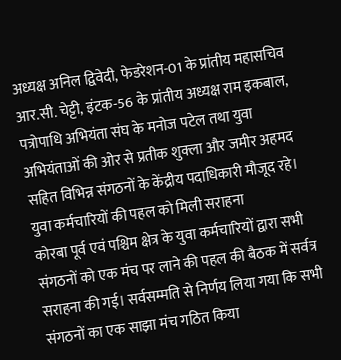अध्यक्ष अनिल द्विवेदी, फेडरेशन-01 के प्रांतीय महासचिव आर.सी. चेट्टी, इंटक-56 के प्रांतीय अध्यक्ष राम इकबाल, पत्रोपाधि अभियंता संघ के मनोज पटेल तथा युवा अभियंताओं की ओर से प्रतीक शुक्ला और जमीर अहमद सहित विभिन्न संगठनों के केंद्रीय पदाधिकारी मौजूद रहे।
युवा कर्मचारियों की पहल को मिली सराहना
कोरबा पूर्व एवं पश्चिम क्षेत्र के युवा कर्मचारियों द्वारा सभी संगठनों को एक मंच पर लाने की पहल की बैठक में सर्वत्र सराहना की गई। सर्वसम्मति से निर्णय लिया गया कि सभी संगठनों का एक साझा मंच गठित किया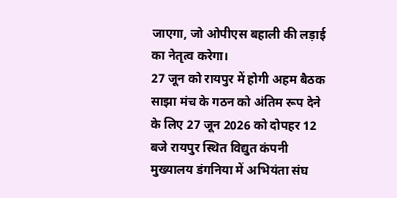जाएगा, जो ओपीएस बहाली की लड़ाई का नेतृत्व करेगा।
27 जून को रायपुर में होगी अहम बैठक
साझा मंच के गठन को अंतिम रूप देने के लिए 27 जून 2026 को दोपहर 12 बजे रायपुर स्थित विद्युत कंपनी मुख्यालय डंगनिया में अभियंता संघ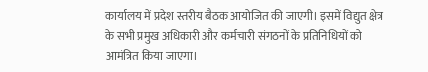कार्यालय में प्रदेश स्तरीय बैठक आयोजित की जाएगी। इसमें विद्युत क्षेत्र के सभी प्रमुख अधिकारी और कर्मचारी संगठनों के प्रतिनिधियों को आमंत्रित किया जाएगा।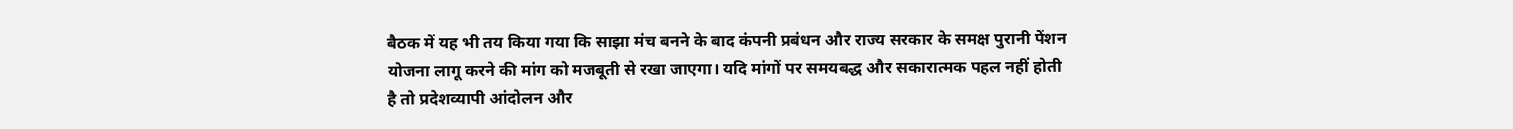बैठक में यह भी तय किया गया कि साझा मंच बनने के बाद कंपनी प्रबंधन और राज्य सरकार के समक्ष पुरानी पेंशन योजना लागू करने की मांग को मजबूती से रखा जाएगा। यदि मांगों पर समयबद्ध और सकारात्मक पहल नहीं होती है तो प्रदेशव्यापी आंदोलन और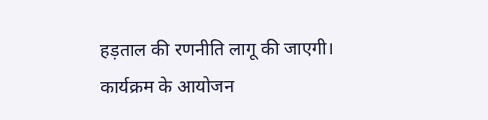हड़ताल की रणनीति लागू की जाएगी।
कार्यक्रम के आयोजन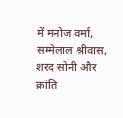में मनोज वर्मा, सम्मेलाल श्रीवास, शरद सोनी और क्रांति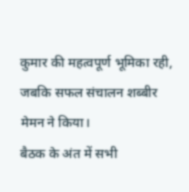कुमार की महत्वपूर्ण भूमिका रही, जबकि सफल संचालन शब्बीर मेमन ने किया।
बैठक के अंत में सभी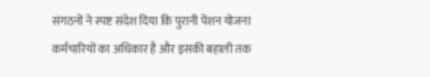संगठनों ने स्पष्ट संदेश दिया कि पुरानी पेंशन योजना कर्मचारियों का अधिकार है और इसकी बहाली तक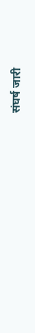संघर्ष जारी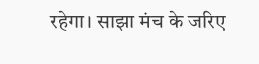रहेगा। साझा मंच के जरिए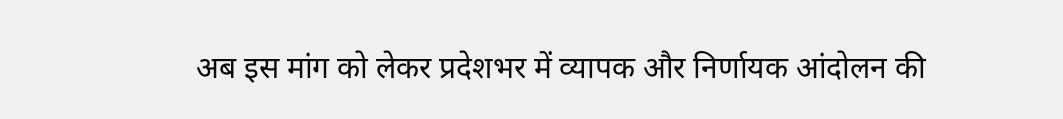अब इस मांग को लेकर प्रदेशभर में व्यापक और निर्णायक आंदोलन की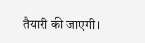तैयारी की जाएगी।